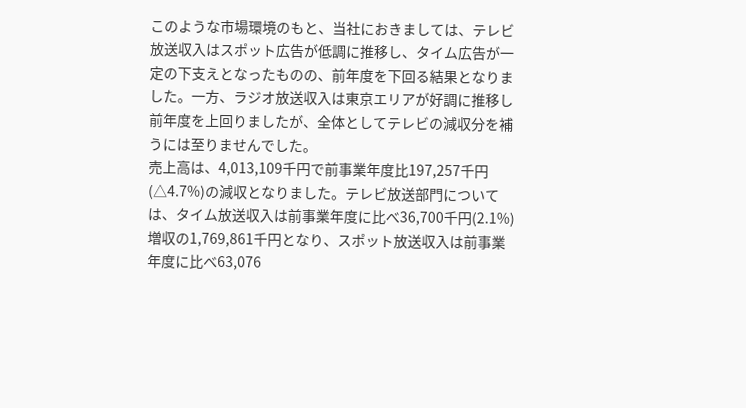このような市場環境のもと、当社におきましては、テレビ放送収入はスポット広告が低調に推移し、タイム広告が一定の下支えとなったものの、前年度を下回る結果となりました。一方、ラジオ放送収入は東京エリアが好調に推移し前年度を上回りましたが、全体としてテレビの減収分を補うには至りませんでした。
売上高は、4,013,109千円で前事業年度比197,257千円(△4.7%)の減収となりました。テレビ放送部門については、タイム放送収入は前事業年度に比べ36,700千円(2.1%)増収の1,769,861千円となり、スポット放送収入は前事業年度に比べ63,076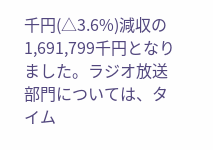千円(△3.6%)減収の1,691,799千円となりました。ラジオ放送部門については、タイム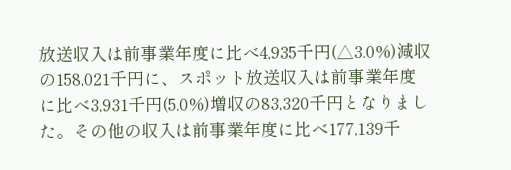放送収入は前事業年度に比べ4,935千円(△3.0%)減収の158,021千円に、スポット放送収入は前事業年度に比べ3,931千円(5.0%)増収の83,320千円となりました。その他の収入は前事業年度に比べ177,139千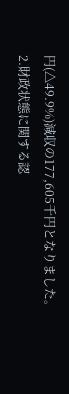円(△49.9%)減収の177,605千円となりました。
2.財政状態に関する認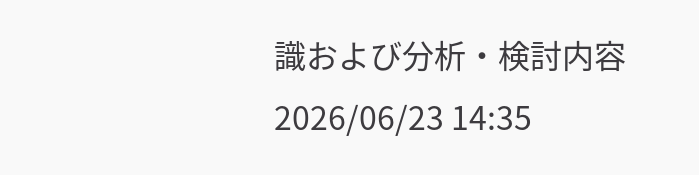識および分析・検討内容
2026/06/23 14:35